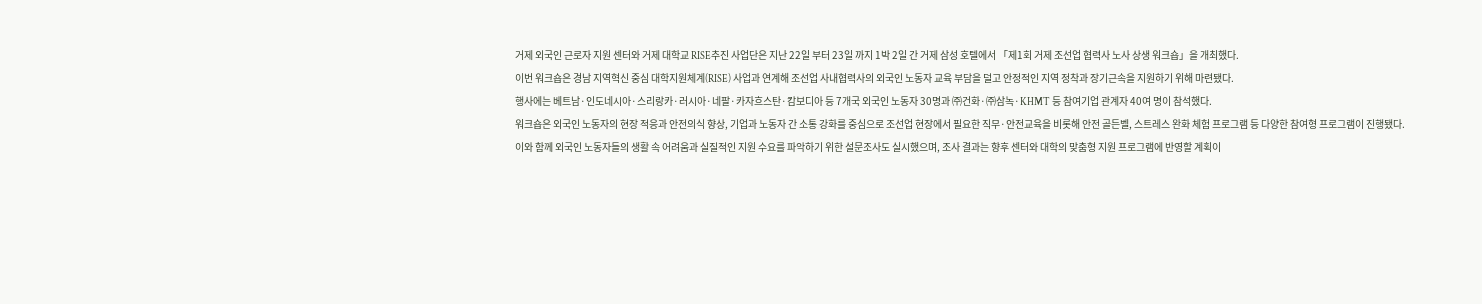거제 외국인 근로자 지원 센터와 거제 대학교 RISE추진 사업단은 지난 22일 부터 23일 까지 1박 2일 간 거제 삼성 호텔에서 「제1회 거제 조선업 협력사 노사 상생 워크숍」을 개최했다.
이번 워크숍은 경남 지역혁신 중심 대학지원체계(RISE) 사업과 연계해 조선업 사내협력사의 외국인 노동자 교육 부담을 덜고 안정적인 지역 정착과 장기근속을 지원하기 위해 마련됐다.
행사에는 베트남·인도네시아·스리랑카·러시아·네팔·카자흐스탄·캄보디아 등 7개국 외국인 노동자 30명과 ㈜건화·㈜삼녹·KHMT 등 참여기업 관계자 40여 명이 참석했다.
워크숍은 외국인 노동자의 현장 적응과 안전의식 향상, 기업과 노동자 간 소통 강화를 중심으로 조선업 현장에서 필요한 직무·안전교육을 비롯해 안전 골든벨, 스트레스 완화 체험 프로그램 등 다양한 참여형 프로그램이 진행됐다.
이와 함께 외국인 노동자들의 생활 속 어려움과 실질적인 지원 수요를 파악하기 위한 설문조사도 실시했으며, 조사 결과는 향후 센터와 대학의 맞춤형 지원 프로그램에 반영할 계획이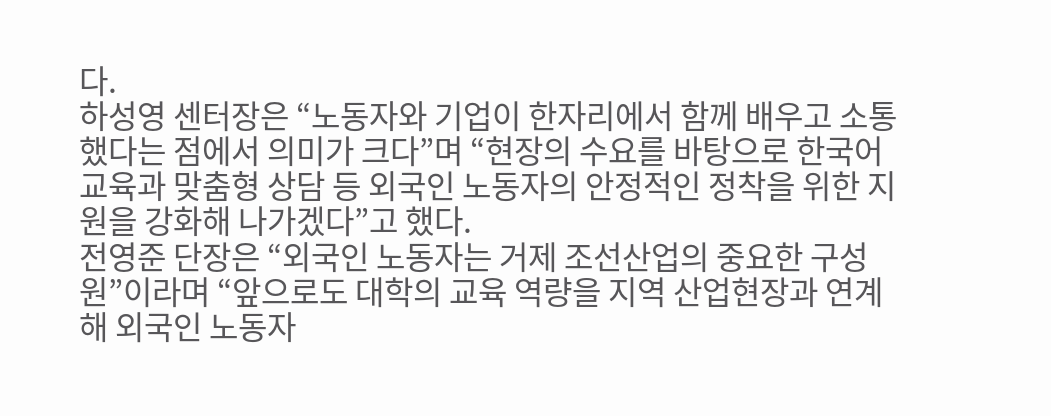다.
하성영 센터장은 “노동자와 기업이 한자리에서 함께 배우고 소통했다는 점에서 의미가 크다”며 “현장의 수요를 바탕으로 한국어 교육과 맞춤형 상담 등 외국인 노동자의 안정적인 정착을 위한 지원을 강화해 나가겠다”고 했다.
전영준 단장은 “외국인 노동자는 거제 조선산업의 중요한 구성원”이라며 “앞으로도 대학의 교육 역량을 지역 산업현장과 연계해 외국인 노동자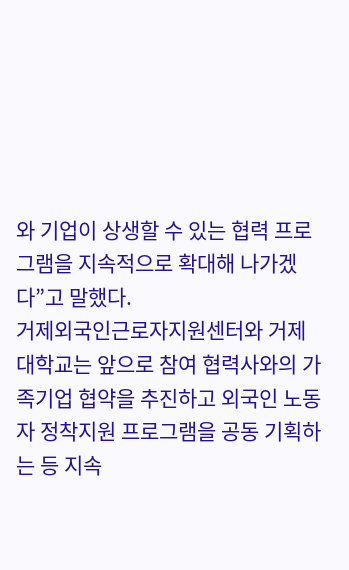와 기업이 상생할 수 있는 협력 프로그램을 지속적으로 확대해 나가겠다”고 말했다.
거제외국인근로자지원센터와 거제대학교는 앞으로 참여 협력사와의 가족기업 협약을 추진하고 외국인 노동자 정착지원 프로그램을 공동 기획하는 등 지속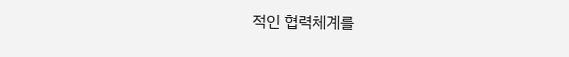적인 협력체계를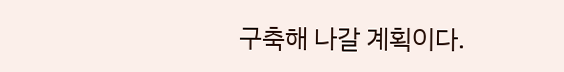구축해 나갈 계획이다.